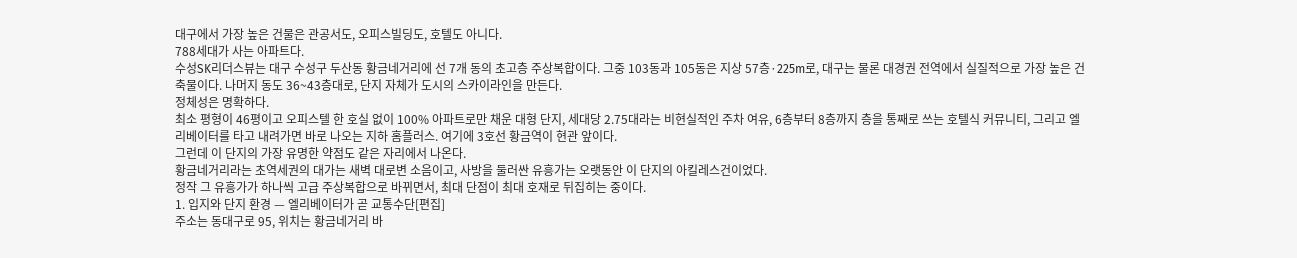대구에서 가장 높은 건물은 관공서도, 오피스빌딩도, 호텔도 아니다.
788세대가 사는 아파트다.
수성SK리더스뷰는 대구 수성구 두산동 황금네거리에 선 7개 동의 초고층 주상복합이다. 그중 103동과 105동은 지상 57층·225m로, 대구는 물론 대경권 전역에서 실질적으로 가장 높은 건축물이다. 나머지 동도 36~43층대로, 단지 자체가 도시의 스카이라인을 만든다.
정체성은 명확하다.
최소 평형이 46평이고 오피스텔 한 호실 없이 100% 아파트로만 채운 대형 단지, 세대당 2.75대라는 비현실적인 주차 여유, 6층부터 8층까지 층을 통째로 쓰는 호텔식 커뮤니티, 그리고 엘리베이터를 타고 내려가면 바로 나오는 지하 홈플러스. 여기에 3호선 황금역이 현관 앞이다.
그런데 이 단지의 가장 유명한 약점도 같은 자리에서 나온다.
황금네거리라는 초역세권의 대가는 새벽 대로변 소음이고, 사방을 둘러싼 유흥가는 오랫동안 이 단지의 아킬레스건이었다.
정작 그 유흥가가 하나씩 고급 주상복합으로 바뀌면서, 최대 단점이 최대 호재로 뒤집히는 중이다.
1. 입지와 단지 환경 — 엘리베이터가 곧 교통수단[편집]
주소는 동대구로 95, 위치는 황금네거리 바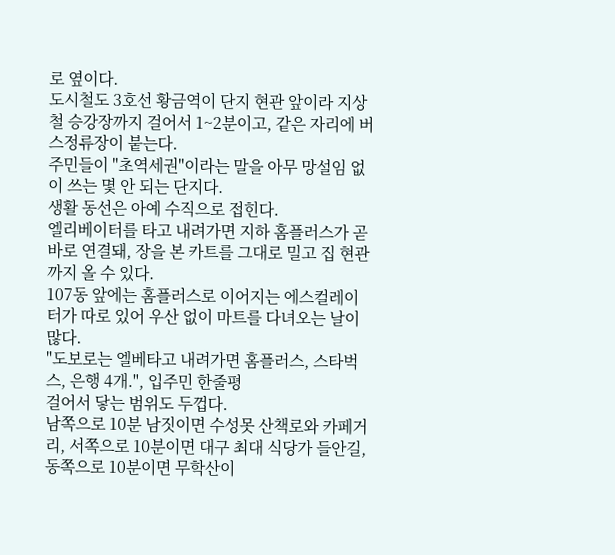로 옆이다.
도시철도 3호선 황금역이 단지 현관 앞이라 지상철 승강장까지 걸어서 1~2분이고, 같은 자리에 버스정류장이 붙는다.
주민들이 "초역세권"이라는 말을 아무 망설임 없이 쓰는 몇 안 되는 단지다.
생활 동선은 아예 수직으로 접힌다.
엘리베이터를 타고 내려가면 지하 홈플러스가 곧바로 연결돼, 장을 본 카트를 그대로 밀고 집 현관까지 올 수 있다.
107동 앞에는 홈플러스로 이어지는 에스컬레이터가 따로 있어 우산 없이 마트를 다녀오는 날이 많다.
"도보로는 엘베타고 내려가면 홈플러스, 스타벅스, 은행 4개.", 입주민 한줄평
걸어서 닿는 범위도 두껍다.
남쪽으로 10분 남짓이면 수성못 산책로와 카페거리, 서쪽으로 10분이면 대구 최대 식당가 들안길, 동쪽으로 10분이면 무학산이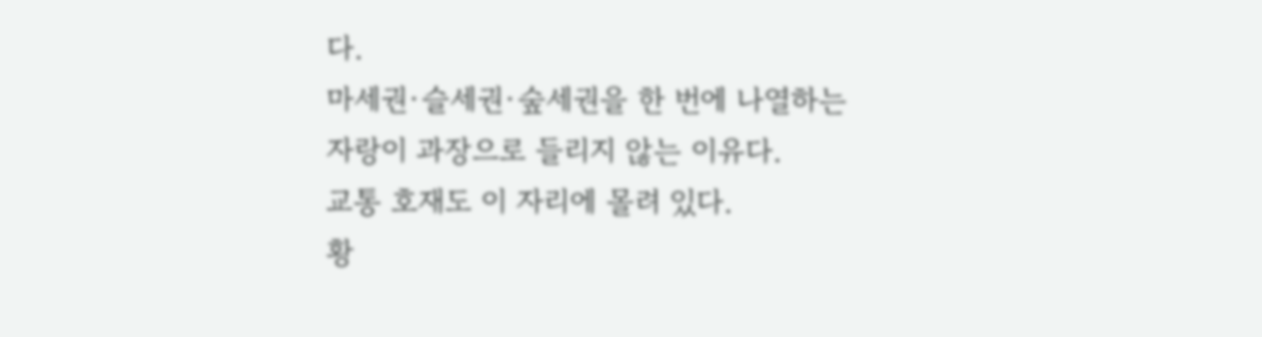다.
마세권·슬세권·숲세권을 한 번에 나열하는 자랑이 과장으로 들리지 않는 이유다.
교통 호재도 이 자리에 몰려 있다.
황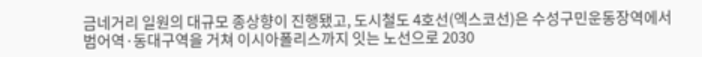금네거리 일원의 대규모 종상향이 진행됐고, 도시철도 4호선(엑스코선)은 수성구민운동장역에서 범어역·동대구역을 거쳐 이시아폴리스까지 잇는 노선으로 2030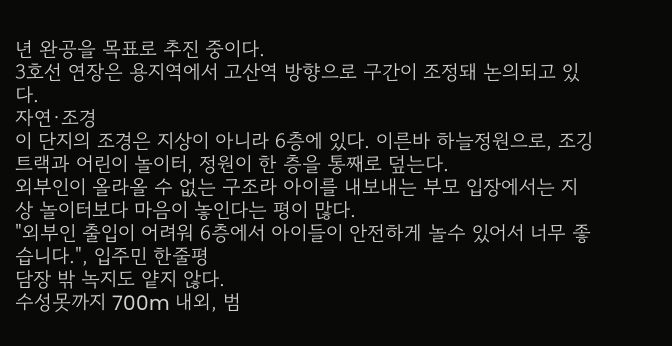년 완공을 목표로 추진 중이다.
3호선 연장은 용지역에서 고산역 방향으로 구간이 조정돼 논의되고 있다.
자연·조경
이 단지의 조경은 지상이 아니라 6층에 있다. 이른바 하늘정원으로, 조깅트랙과 어린이 놀이터, 정원이 한 층을 통째로 덮는다.
외부인이 올라올 수 없는 구조라 아이를 내보내는 부모 입장에서는 지상 놀이터보다 마음이 놓인다는 평이 많다.
"외부인 출입이 어려워 6층에서 아이들이 안전하게 놀수 있어서 너무 좋습니다.", 입주민 한줄평
담장 밖 녹지도 얕지 않다.
수성못까지 700m 내외, 범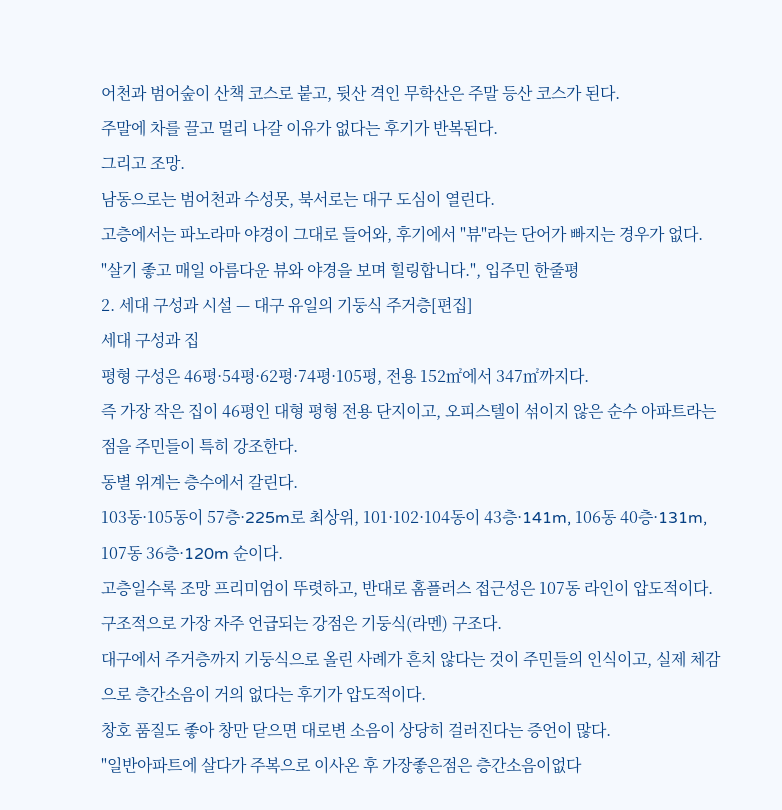어천과 범어숲이 산책 코스로 붙고, 뒷산 격인 무학산은 주말 등산 코스가 된다.
주말에 차를 끌고 멀리 나갈 이유가 없다는 후기가 반복된다.
그리고 조망.
남동으로는 범어천과 수성못, 북서로는 대구 도심이 열린다.
고층에서는 파노라마 야경이 그대로 들어와, 후기에서 "뷰"라는 단어가 빠지는 경우가 없다.
"살기 좋고 매일 아름다운 뷰와 야경을 보며 힐링합니다.", 입주민 한줄평
2. 세대 구성과 시설 — 대구 유일의 기둥식 주거층[편집]
세대 구성과 집
평형 구성은 46평·54평·62평·74평·105평, 전용 152㎡에서 347㎡까지다.
즉 가장 작은 집이 46평인 대형 평형 전용 단지이고, 오피스텔이 섞이지 않은 순수 아파트라는 점을 주민들이 특히 강조한다.
동별 위계는 층수에서 갈린다.
103동·105동이 57층·225m로 최상위, 101·102·104동이 43층·141m, 106동 40층·131m, 107동 36층·120m 순이다.
고층일수록 조망 프리미엄이 뚜렷하고, 반대로 홈플러스 접근성은 107동 라인이 압도적이다.
구조적으로 가장 자주 언급되는 강점은 기둥식(라멘) 구조다.
대구에서 주거층까지 기둥식으로 올린 사례가 흔치 않다는 것이 주민들의 인식이고, 실제 체감으로 층간소음이 거의 없다는 후기가 압도적이다.
창호 품질도 좋아 창만 닫으면 대로변 소음이 상당히 걸러진다는 증언이 많다.
"일반아파트에 살다가 주복으로 이사온 후 가장좋은점은 층간소음이없다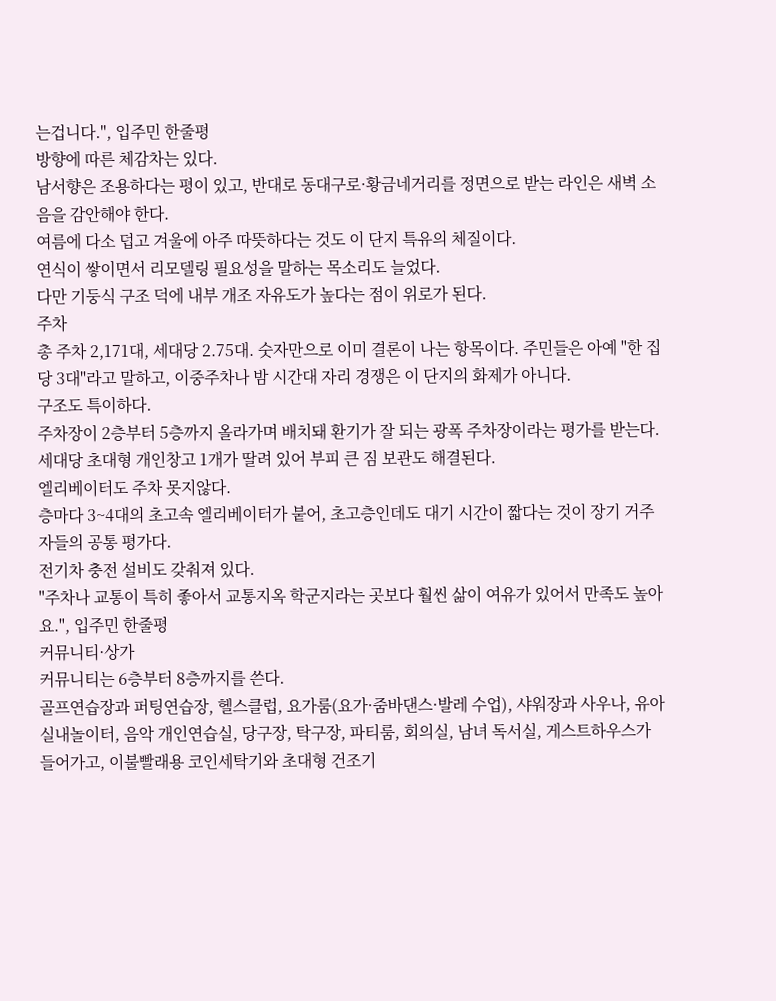는겁니다.", 입주민 한줄평
방향에 따른 체감차는 있다.
남서향은 조용하다는 평이 있고, 반대로 동대구로·황금네거리를 정면으로 받는 라인은 새벽 소음을 감안해야 한다.
여름에 다소 덥고 겨울에 아주 따뜻하다는 것도 이 단지 특유의 체질이다.
연식이 쌓이면서 리모델링 필요성을 말하는 목소리도 늘었다.
다만 기둥식 구조 덕에 내부 개조 자유도가 높다는 점이 위로가 된다.
주차
총 주차 2,171대, 세대당 2.75대. 숫자만으로 이미 결론이 나는 항목이다. 주민들은 아예 "한 집당 3대"라고 말하고, 이중주차나 밤 시간대 자리 경쟁은 이 단지의 화제가 아니다.
구조도 특이하다.
주차장이 2층부터 5층까지 올라가며 배치돼 환기가 잘 되는 광폭 주차장이라는 평가를 받는다.
세대당 초대형 개인창고 1개가 딸려 있어 부피 큰 짐 보관도 해결된다.
엘리베이터도 주차 못지않다.
층마다 3~4대의 초고속 엘리베이터가 붙어, 초고층인데도 대기 시간이 짧다는 것이 장기 거주자들의 공통 평가다.
전기차 충전 설비도 갖춰져 있다.
"주차나 교통이 특히 좋아서 교통지옥 학군지라는 곳보다 훨씬 삶이 여유가 있어서 만족도 높아요.", 입주민 한줄평
커뮤니티·상가
커뮤니티는 6층부터 8층까지를 쓴다.
골프연습장과 퍼팅연습장, 헬스클럽, 요가룸(요가·줌바댄스·발레 수업), 샤워장과 사우나, 유아 실내놀이터, 음악 개인연습실, 당구장, 탁구장, 파티룸, 회의실, 남녀 독서실, 게스트하우스가 들어가고, 이불빨래용 코인세탁기와 초대형 건조기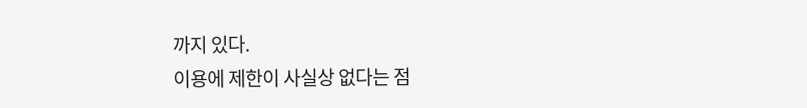까지 있다.
이용에 제한이 사실상 없다는 점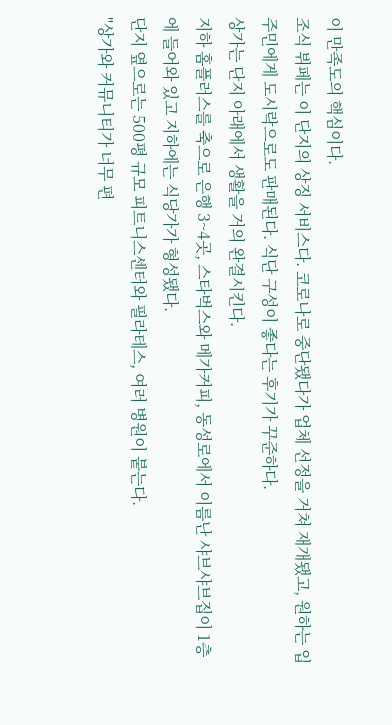이 만족도의 핵심이다.
조식 뷔페는 이 단지의 상징 서비스다. 코로나로 중단됐다가 업체 선정을 거쳐 재개됐고, 원하는 입주민에게 도시락으로도 판매된다. 식단 구성이 좋다는 후기가 꾸준하다.
상가는 단지 아래에서 생활을 거의 완결시킨다.
지하 홈플러스를 축으로 은행 3~4곳, 스타벅스와 메가커피, 동성로에서 이름난 샤브샤브집이 1층에 들어와 있고 지하에는 식당가가 형성됐다.
단지 옆으로는 500평 규모 피트니스센터와 필라테스, 여러 병원이 붙는다.
"상가와 커뮤니티가 너무 편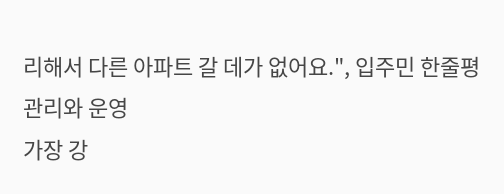리해서 다른 아파트 갈 데가 없어요.", 입주민 한줄평
관리와 운영
가장 강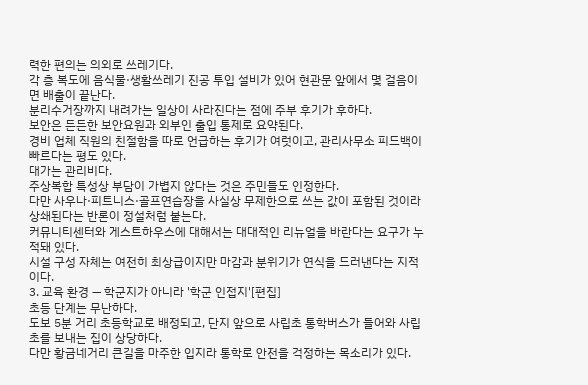력한 편의는 의외로 쓰레기다.
각 층 복도에 음식물·생활쓰레기 진공 투입 설비가 있어 현관문 앞에서 몇 걸음이면 배출이 끝난다.
분리수거장까지 내려가는 일상이 사라진다는 점에 주부 후기가 후하다.
보안은 든든한 보안요원과 외부인 출입 통제로 요약된다.
경비 업체 직원의 친절함을 따로 언급하는 후기가 여럿이고, 관리사무소 피드백이 빠르다는 평도 있다.
대가는 관리비다.
주상복합 특성상 부담이 가볍지 않다는 것은 주민들도 인정한다.
다만 사우나·피트니스·골프연습장을 사실상 무제한으로 쓰는 값이 포함된 것이라 상쇄된다는 반론이 정설처럼 붙는다.
커뮤니티센터와 게스트하우스에 대해서는 대대적인 리뉴얼을 바란다는 요구가 누적돼 있다.
시설 구성 자체는 여전히 최상급이지만 마감과 분위기가 연식을 드러낸다는 지적이다.
3. 교육 환경 — 학군지가 아니라 '학군 인접지'[편집]
초등 단계는 무난하다.
도보 5분 거리 초등학교로 배정되고, 단지 앞으로 사립초 통학버스가 들어와 사립초를 보내는 집이 상당하다.
다만 황금네거리 큰길을 마주한 입지라 통학로 안전을 걱정하는 목소리가 있다.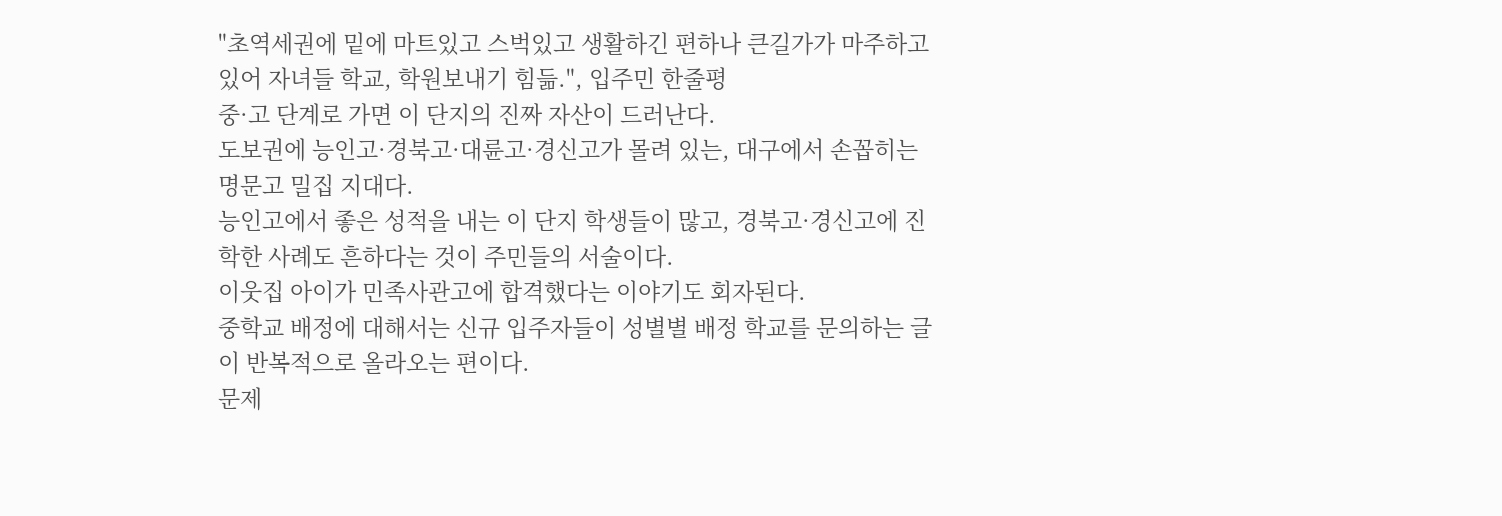"초역세권에 밑에 마트있고 스벅있고 생활하긴 편하나 큰길가가 마주하고 있어 자녀들 학교, 학원보내기 힘듦.", 입주민 한줄평
중·고 단계로 가면 이 단지의 진짜 자산이 드러난다.
도보권에 능인고·경북고·대륜고·경신고가 몰려 있는, 대구에서 손꼽히는 명문고 밀집 지대다.
능인고에서 좋은 성적을 내는 이 단지 학생들이 많고, 경북고·경신고에 진학한 사례도 흔하다는 것이 주민들의 서술이다.
이웃집 아이가 민족사관고에 합격했다는 이야기도 회자된다.
중학교 배정에 대해서는 신규 입주자들이 성별별 배정 학교를 문의하는 글이 반복적으로 올라오는 편이다.
문제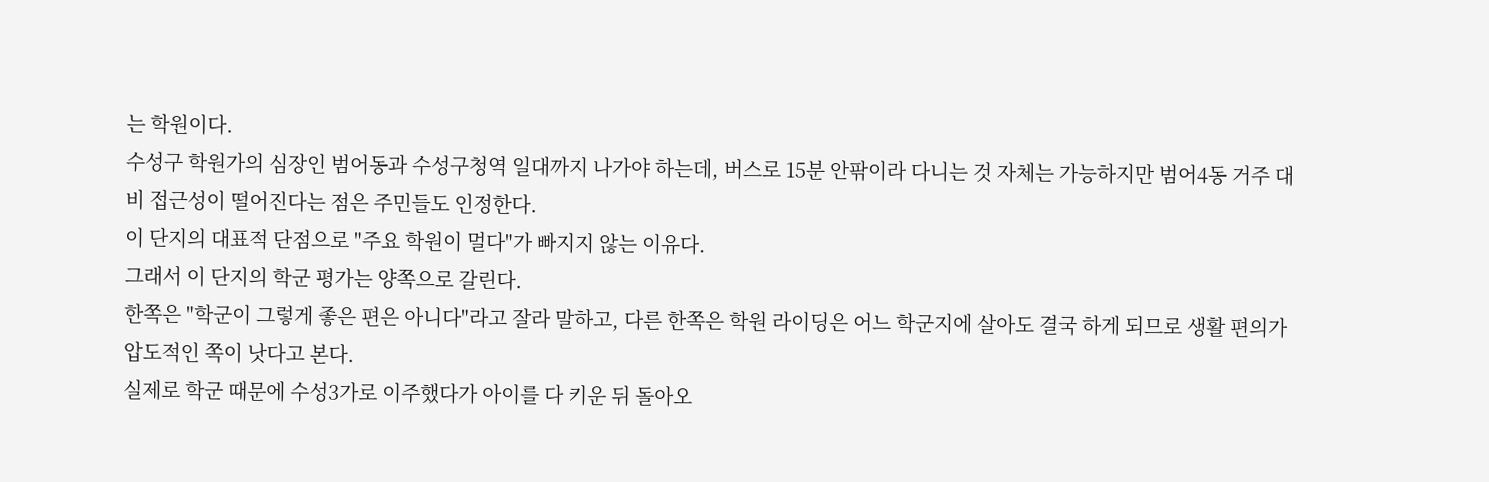는 학원이다.
수성구 학원가의 심장인 범어동과 수성구청역 일대까지 나가야 하는데, 버스로 15분 안팎이라 다니는 것 자체는 가능하지만 범어4동 거주 대비 접근성이 떨어진다는 점은 주민들도 인정한다.
이 단지의 대표적 단점으로 "주요 학원이 멀다"가 빠지지 않는 이유다.
그래서 이 단지의 학군 평가는 양쪽으로 갈린다.
한쪽은 "학군이 그렇게 좋은 편은 아니다"라고 잘라 말하고, 다른 한쪽은 학원 라이딩은 어느 학군지에 살아도 결국 하게 되므로 생활 편의가 압도적인 쪽이 낫다고 본다.
실제로 학군 때문에 수성3가로 이주했다가 아이를 다 키운 뒤 돌아오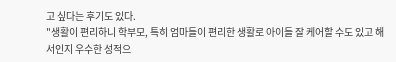고 싶다는 후기도 있다.
"생활이 편리하니 학부모, 특히 엄마들이 편리한 생활로 아이들 잘 케어할 수도 있고 해서인지 우수한 성적으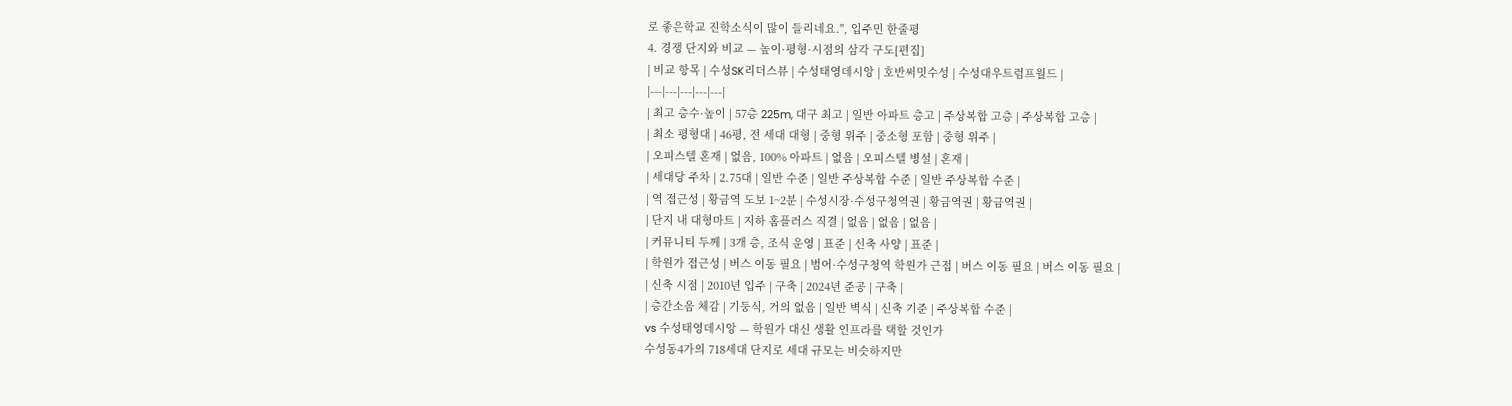로 좋은학교 진학소식이 많이 들리네요.", 입주민 한줄평
4. 경쟁 단지와 비교 — 높이·평형·시점의 삼각 구도[편집]
| 비교 항목 | 수성SK리더스뷰 | 수성태영데시앙 | 호반써밋수성 | 수성대우트럼프월드 |
|---|---|---|---|---|
| 최고 층수·높이 | 57층 225m, 대구 최고 | 일반 아파트 층고 | 주상복합 고층 | 주상복합 고층 |
| 최소 평형대 | 46평, 전 세대 대형 | 중형 위주 | 중소형 포함 | 중형 위주 |
| 오피스텔 혼재 | 없음, 100% 아파트 | 없음 | 오피스텔 병설 | 혼재 |
| 세대당 주차 | 2.75대 | 일반 수준 | 일반 주상복합 수준 | 일반 주상복합 수준 |
| 역 접근성 | 황금역 도보 1~2분 | 수성시장·수성구청역권 | 황금역권 | 황금역권 |
| 단지 내 대형마트 | 지하 홈플러스 직결 | 없음 | 없음 | 없음 |
| 커뮤니티 두께 | 3개 층, 조식 운영 | 표준 | 신축 사양 | 표준 |
| 학원가 접근성 | 버스 이동 필요 | 범어·수성구청역 학원가 근접 | 버스 이동 필요 | 버스 이동 필요 |
| 신축 시점 | 2010년 입주 | 구축 | 2024년 준공 | 구축 |
| 층간소음 체감 | 기둥식, 거의 없음 | 일반 벽식 | 신축 기준 | 주상복합 수준 |
vs 수성태영데시앙 — 학원가 대신 생활 인프라를 택할 것인가
수성동4가의 718세대 단지로 세대 규모는 비슷하지만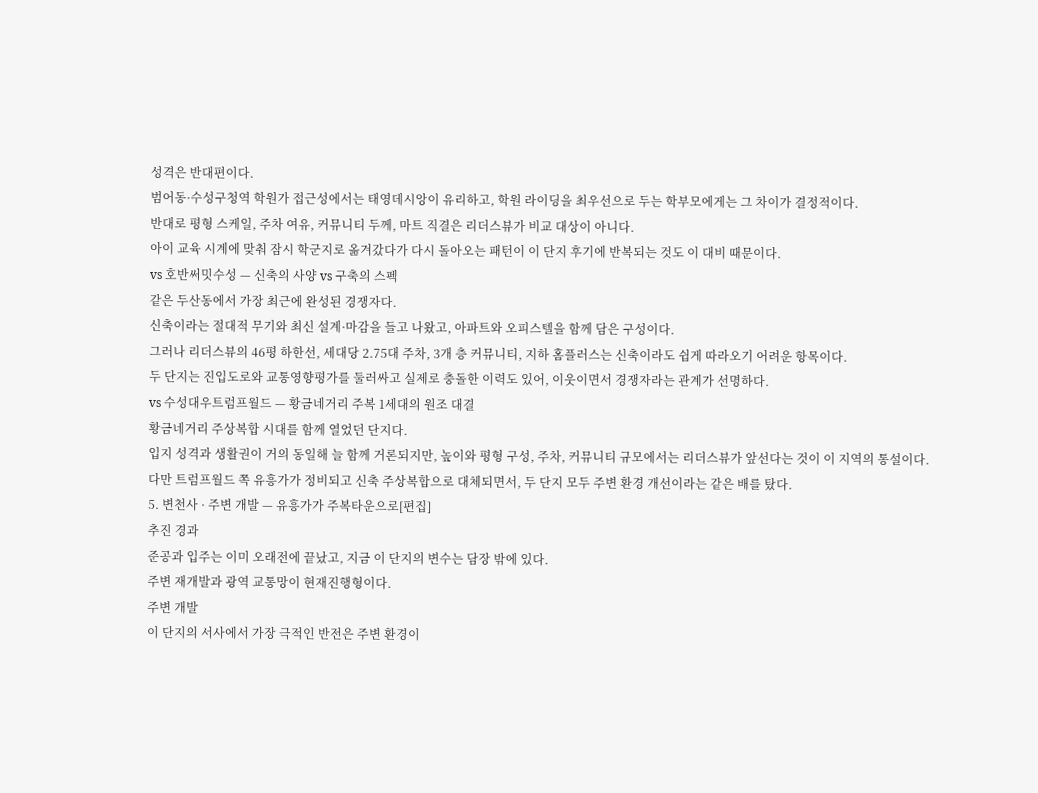성격은 반대편이다.
범어동·수성구청역 학원가 접근성에서는 태영데시앙이 유리하고, 학원 라이딩을 최우선으로 두는 학부모에게는 그 차이가 결정적이다.
반대로 평형 스케일, 주차 여유, 커뮤니티 두께, 마트 직결은 리더스뷰가 비교 대상이 아니다.
아이 교육 시계에 맞춰 잠시 학군지로 옮겨갔다가 다시 돌아오는 패턴이 이 단지 후기에 반복되는 것도 이 대비 때문이다.
vs 호반써밋수성 — 신축의 사양 vs 구축의 스펙
같은 두산동에서 가장 최근에 완성된 경쟁자다.
신축이라는 절대적 무기와 최신 설계·마감을 들고 나왔고, 아파트와 오피스텔을 함께 담은 구성이다.
그러나 리더스뷰의 46평 하한선, 세대당 2.75대 주차, 3개 층 커뮤니티, 지하 홈플러스는 신축이라도 쉽게 따라오기 어려운 항목이다.
두 단지는 진입도로와 교통영향평가를 둘러싸고 실제로 충돌한 이력도 있어, 이웃이면서 경쟁자라는 관계가 선명하다.
vs 수성대우트럼프월드 — 황금네거리 주복 1세대의 원조 대결
황금네거리 주상복합 시대를 함께 열었던 단지다.
입지 성격과 생활권이 거의 동일해 늘 함께 거론되지만, 높이와 평형 구성, 주차, 커뮤니티 규모에서는 리더스뷰가 앞선다는 것이 이 지역의 통설이다.
다만 트럼프월드 쪽 유흥가가 정비되고 신축 주상복합으로 대체되면서, 두 단지 모두 주변 환경 개선이라는 같은 배를 탔다.
5. 변천사 · 주변 개발 — 유흥가가 주복타운으로[편집]
추진 경과
준공과 입주는 이미 오래전에 끝났고, 지금 이 단지의 변수는 담장 밖에 있다.
주변 재개발과 광역 교통망이 현재진행형이다.
주변 개발
이 단지의 서사에서 가장 극적인 반전은 주변 환경이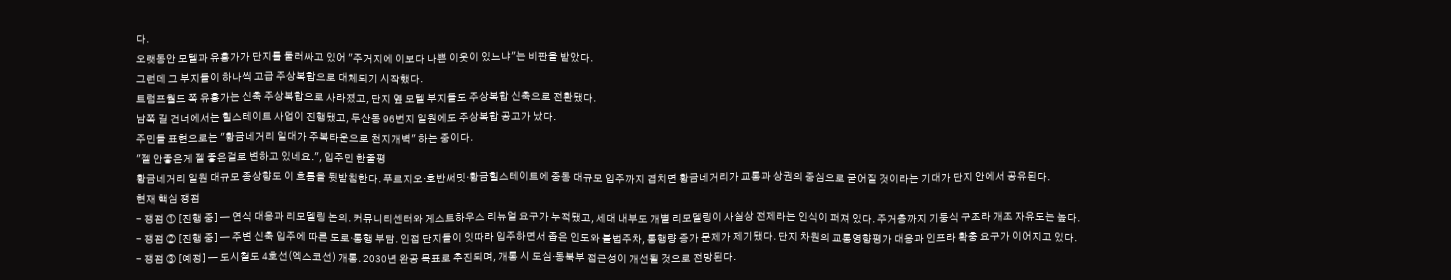다.
오랫동안 모텔과 유흥가가 단지를 둘러싸고 있어 "주거지에 이보다 나쁜 이웃이 있느냐"는 비판을 받았다.
그런데 그 부지들이 하나씩 고급 주상복합으로 대체되기 시작했다.
트럼프월드 쪽 유흥가는 신축 주상복합으로 사라졌고, 단지 옆 모텔 부지들도 주상복합 신축으로 전환됐다.
남쪽 길 건너에서는 힐스테이트 사업이 진행됐고, 두산동 96번지 일원에도 주상복합 공고가 났다.
주민들 표현으로는 "황금네거리 일대가 주복타운으로 천지개벽" 하는 중이다.
"젤 안좋은게 젤 좋은걸로 변하고 있네요.", 입주민 한줄평
황금네거리 일원 대규모 종상향도 이 흐름을 뒷받침한다. 푸르지오·호반써밋·황금힐스테이트에 중동 대규모 입주까지 겹치면 황금네거리가 교통과 상권의 중심으로 굳어질 것이라는 기대가 단지 안에서 공유된다.
현재 핵심 쟁점
- 쟁점 ① [진행 중] — 연식 대응과 리모델링 논의. 커뮤니티센터와 게스트하우스 리뉴얼 요구가 누적됐고, 세대 내부도 개별 리모델링이 사실상 전제라는 인식이 퍼져 있다. 주거층까지 기둥식 구조라 개조 자유도는 높다.
- 쟁점 ② [진행 중] — 주변 신축 입주에 따른 도로·통행 부담. 인접 단지들이 잇따라 입주하면서 좁은 인도와 불법주차, 통행량 증가 문제가 제기됐다. 단지 차원의 교통영향평가 대응과 인프라 확충 요구가 이어지고 있다.
- 쟁점 ③ [예정] — 도시철도 4호선(엑스코선) 개통. 2030년 완공 목표로 추진되며, 개통 시 도심·동북부 접근성이 개선될 것으로 전망된다.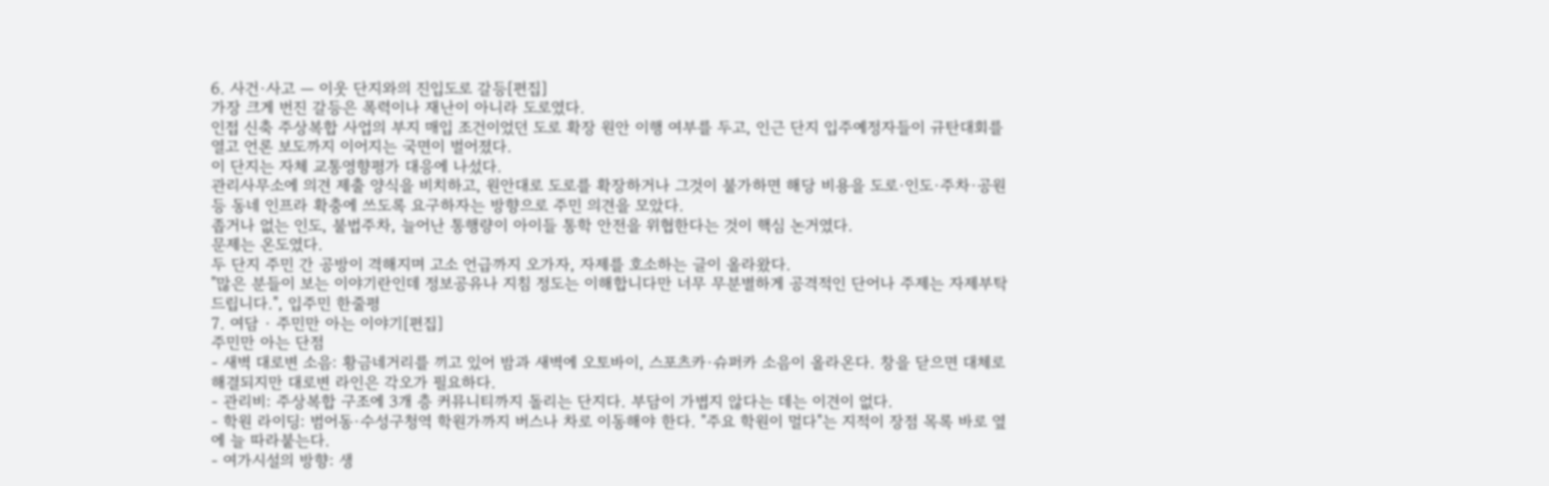6. 사건·사고 — 이웃 단지와의 진입도로 갈등[편집]
가장 크게 번진 갈등은 폭력이나 재난이 아니라 도로였다.
인접 신축 주상복합 사업의 부지 매입 조건이었던 도로 확장 원안 이행 여부를 두고, 인근 단지 입주예정자들이 규탄대회를 열고 언론 보도까지 이어지는 국면이 벌어졌다.
이 단지는 자체 교통영향평가 대응에 나섰다.
관리사무소에 의견 제출 양식을 비치하고, 원안대로 도로를 확장하거나 그것이 불가하면 해당 비용을 도로·인도·주차·공원 등 동네 인프라 확충에 쓰도록 요구하자는 방향으로 주민 의견을 모았다.
좁거나 없는 인도, 불법주차, 늘어난 통행량이 아이들 통학 안전을 위협한다는 것이 핵심 논거였다.
문제는 온도였다.
두 단지 주민 간 공방이 격해지며 고소 언급까지 오가자, 자제를 호소하는 글이 올라왔다.
"많은 분들이 보는 이야기란인데 정보공유나 지침 정도는 이해합니다만 너무 무분별하게 공격적인 단어나 주제는 자제부탁드립니다.", 입주민 한줄평
7. 여담 · 주민만 아는 이야기[편집]
주민만 아는 단점
- 새벽 대로변 소음: 황금네거리를 끼고 있어 밤과 새벽에 오토바이, 스포츠카·슈퍼카 소음이 올라온다. 창을 닫으면 대체로 해결되지만 대로변 라인은 각오가 필요하다.
- 관리비: 주상복합 구조에 3개 층 커뮤니티까지 돌리는 단지다. 부담이 가볍지 않다는 데는 이견이 없다.
- 학원 라이딩: 범어동·수성구청역 학원가까지 버스나 차로 이동해야 한다. "주요 학원이 멀다"는 지적이 장점 목록 바로 옆에 늘 따라붙는다.
- 여가시설의 방향: 생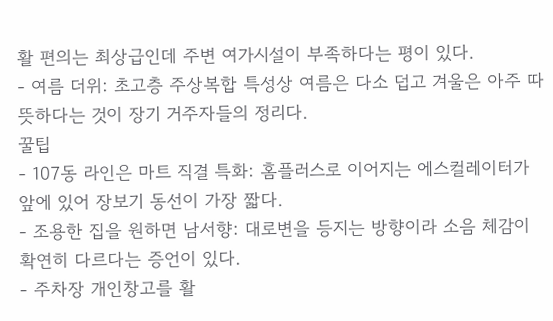활 편의는 최상급인데 주변 여가시설이 부족하다는 평이 있다.
- 여름 더위: 초고층 주상복합 특성상 여름은 다소 덥고 겨울은 아주 따뜻하다는 것이 장기 거주자들의 정리다.
꿀팁
- 107동 라인은 마트 직결 특화: 홈플러스로 이어지는 에스컬레이터가 앞에 있어 장보기 동선이 가장 짧다.
- 조용한 집을 원하면 남서향: 대로변을 등지는 방향이라 소음 체감이 확연히 다르다는 증언이 있다.
- 주차장 개인창고를 활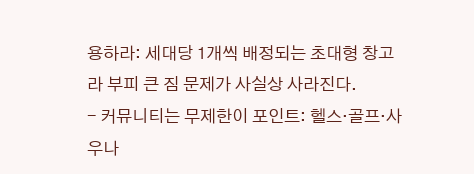용하라: 세대당 1개씩 배정되는 초대형 창고라 부피 큰 짐 문제가 사실상 사라진다.
- 커뮤니티는 무제한이 포인트: 헬스·골프·사우나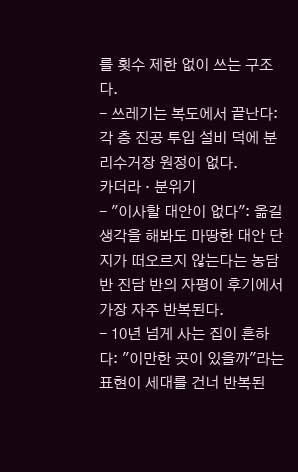를 횟수 제한 없이 쓰는 구조다.
- 쓰레기는 복도에서 끝난다: 각 층 진공 투입 설비 덕에 분리수거장 원정이 없다.
카더라 · 분위기
- "이사할 대안이 없다": 옮길 생각을 해봐도 마땅한 대안 단지가 떠오르지 않는다는 농담 반 진담 반의 자평이 후기에서 가장 자주 반복된다.
- 10년 넘게 사는 집이 흔하다: "이만한 곳이 있을까"라는 표현이 세대를 건너 반복된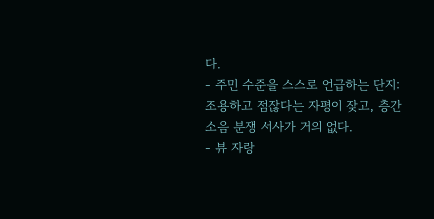다.
- 주민 수준을 스스로 언급하는 단지: 조용하고 점잖다는 자평이 잦고, 층간소음 분쟁 서사가 거의 없다.
- 뷰 자랑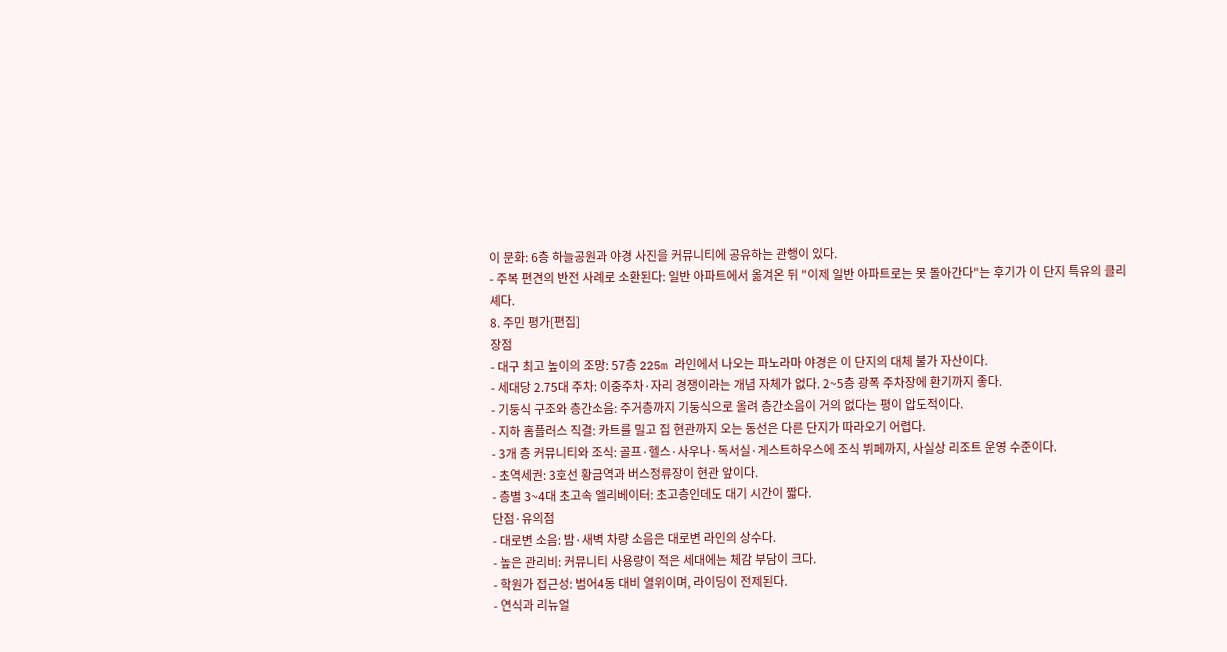이 문화: 6층 하늘공원과 야경 사진을 커뮤니티에 공유하는 관행이 있다.
- 주복 편견의 반전 사례로 소환된다: 일반 아파트에서 옮겨온 뒤 "이제 일반 아파트로는 못 돌아간다"는 후기가 이 단지 특유의 클리셰다.
8. 주민 평가[편집]
장점
- 대구 최고 높이의 조망: 57층 225m 라인에서 나오는 파노라마 야경은 이 단지의 대체 불가 자산이다.
- 세대당 2.75대 주차: 이중주차·자리 경쟁이라는 개념 자체가 없다. 2~5층 광폭 주차장에 환기까지 좋다.
- 기둥식 구조와 층간소음: 주거층까지 기둥식으로 올려 층간소음이 거의 없다는 평이 압도적이다.
- 지하 홈플러스 직결: 카트를 밀고 집 현관까지 오는 동선은 다른 단지가 따라오기 어렵다.
- 3개 층 커뮤니티와 조식: 골프·헬스·사우나·독서실·게스트하우스에 조식 뷔페까지, 사실상 리조트 운영 수준이다.
- 초역세권: 3호선 황금역과 버스정류장이 현관 앞이다.
- 층별 3~4대 초고속 엘리베이터: 초고층인데도 대기 시간이 짧다.
단점·유의점
- 대로변 소음: 밤·새벽 차량 소음은 대로변 라인의 상수다.
- 높은 관리비: 커뮤니티 사용량이 적은 세대에는 체감 부담이 크다.
- 학원가 접근성: 범어4동 대비 열위이며, 라이딩이 전제된다.
- 연식과 리뉴얼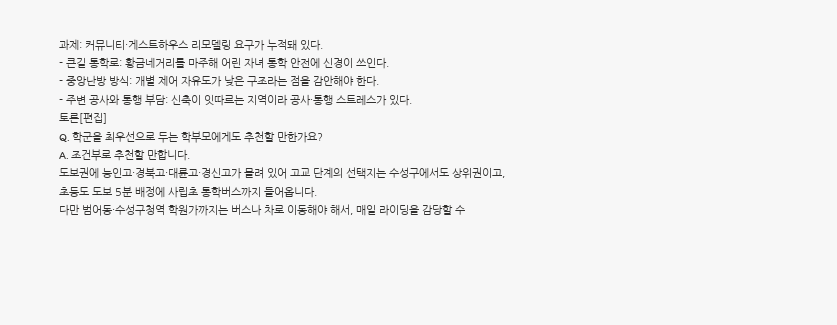과제: 커뮤니티·게스트하우스 리모델링 요구가 누적돼 있다.
- 큰길 통학로: 황금네거리를 마주해 어린 자녀 통학 안전에 신경이 쓰인다.
- 중앙난방 방식: 개별 제어 자유도가 낮은 구조라는 점을 감안해야 한다.
- 주변 공사와 통행 부담: 신축이 잇따르는 지역이라 공사·통행 스트레스가 있다.
토론[편집]
Q. 학군을 최우선으로 두는 학부모에게도 추천할 만한가요?
A. 조건부로 추천할 만합니다.
도보권에 능인고·경북고·대륜고·경신고가 몰려 있어 고교 단계의 선택지는 수성구에서도 상위권이고, 초등도 도보 5분 배정에 사립초 통학버스까지 들어옵니다.
다만 범어동·수성구청역 학원가까지는 버스나 차로 이동해야 해서, 매일 라이딩을 감당할 수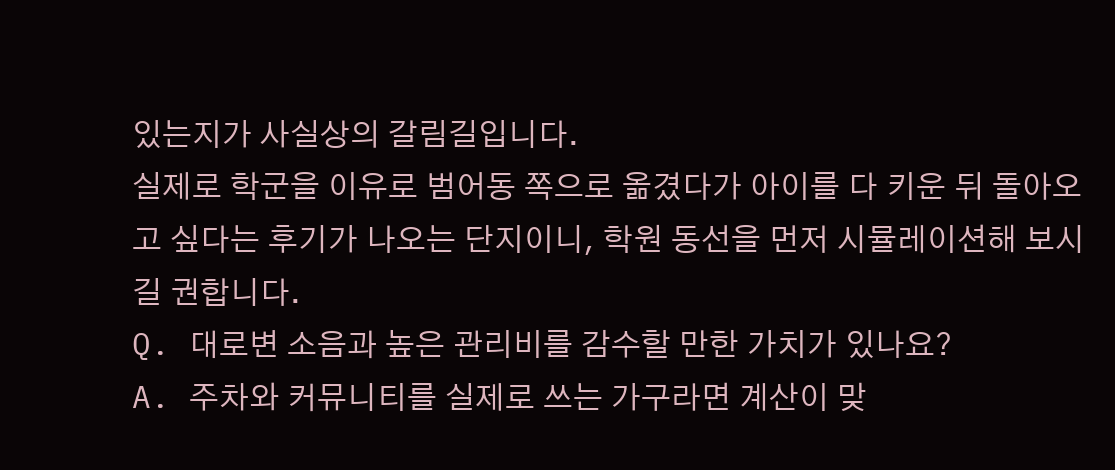있는지가 사실상의 갈림길입니다.
실제로 학군을 이유로 범어동 쪽으로 옮겼다가 아이를 다 키운 뒤 돌아오고 싶다는 후기가 나오는 단지이니, 학원 동선을 먼저 시뮬레이션해 보시길 권합니다.
Q. 대로변 소음과 높은 관리비를 감수할 만한 가치가 있나요?
A. 주차와 커뮤니티를 실제로 쓰는 가구라면 계산이 맞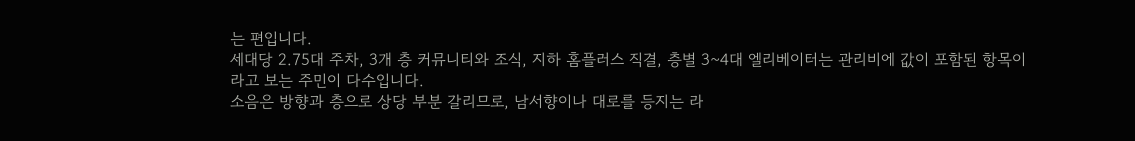는 편입니다.
세대당 2.75대 주차, 3개 층 커뮤니티와 조식, 지하 홈플러스 직결, 층별 3~4대 엘리베이터는 관리비에 값이 포함된 항목이라고 보는 주민이 다수입니다.
소음은 방향과 층으로 상당 부분 갈리므로, 남서향이나 대로를 등지는 라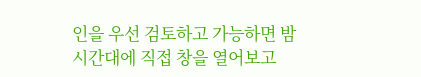인을 우선 검토하고 가능하면 밤 시간대에 직접 창을 열어보고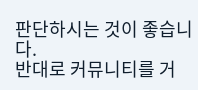판단하시는 것이 좋습니다.
반대로 커뮤니티를 거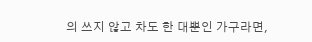의 쓰지 않고 차도 한 대뿐인 가구라면,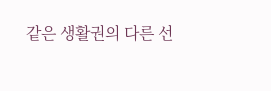같은 생활권의 다른 선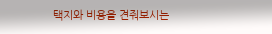택지와 비용을 견줘보시는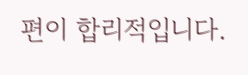편이 합리적입니다.